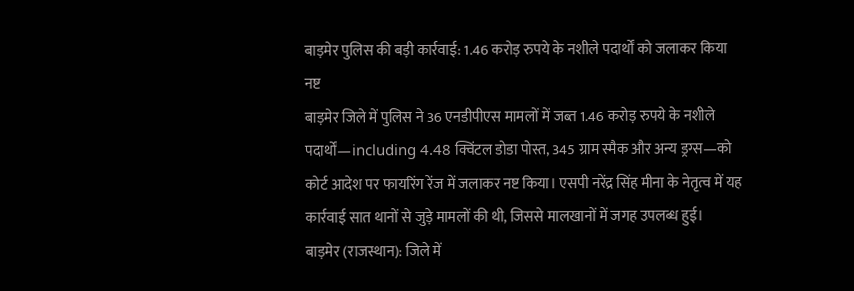बाड़मेर पुलिस की बड़ी कार्रवाई: 1.46 करोड़ रुपये के नशीले पदार्थों को जलाकर किया नष्ट
बाड़मेर जिले में पुलिस ने 36 एनडीपीएस मामलों में जब्त 1.46 करोड़ रुपये के नशीले पदार्थों—including 4.48 क्विंटल डोडा पोस्त, 345 ग्राम स्मैक और अन्य ड्रग्स—को कोर्ट आदेश पर फायरिंग रेंज में जलाकर नष्ट किया। एसपी नरेंद्र सिंह मीना के नेतृत्व में यह कार्रवाई सात थानों से जुड़े मामलों की थी, जिससे मालखानों में जगह उपलब्ध हुई।
बाड़मेर (राजस्थान): जिले में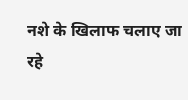नशे के खिलाफ चलाए जा रहे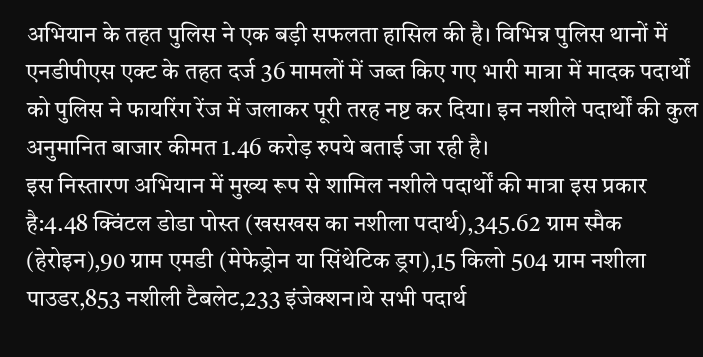अभियान के तहत पुलिस ने एक बड़ी सफलता हासिल की है। विभिन्न पुलिस थानों में एनडीपीएस एक्ट के तहत दर्ज 36 मामलों में जब्त किए गए भारी मात्रा में मादक पदार्थों को पुलिस ने फायरिंग रेंज में जलाकर पूरी तरह नष्ट कर दिया। इन नशीले पदार्थों की कुल अनुमानित बाजार कीमत 1.46 करोड़ रुपये बताई जा रही है।
इस निस्तारण अभियान में मुख्य रूप से शामिल नशीले पदार्थों की मात्रा इस प्रकार है:4.48 क्विंटल डोडा पोस्त (खसखस का नशीला पदार्थ),345.62 ग्राम स्मैक (हेरोइन),90 ग्राम एमडी (मेफेड्रोन या सिंथेटिक ड्रग),15 किलो 504 ग्राम नशीला पाउडर,853 नशीली टैबलेट,233 इंजेक्शन।ये सभी पदार्थ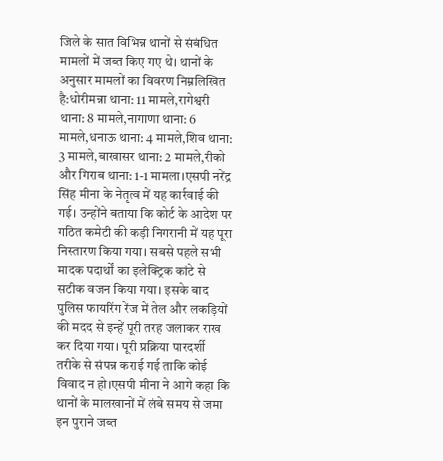जिले के सात विभिन्न थानों से संबंधित मामलों में जब्त किए गए थे। थानों के अनुसार मामलों का विवरण निम्नलिखित है:धोरीमन्ना थाना: 11 मामले,रागेश्वरी थाना: 8 मामले,नागाणा थाना: 6 मामले,धनाऊ थाना: 4 मामले,शिव थाना: 3 मामले,बाखासर थाना: 2 मामले,रीको और गिराब थाना: 1-1 मामला।एसपी नरेंद्र सिंह मीना के नेतृत्व में यह कार्रवाई की गई। उन्होंने बताया कि कोर्ट के आदेश पर गठित कमेटी की कड़ी निगरानी में यह पूरा निस्तारण किया गया। सबसे पहले सभी मादक पदार्थों का इलेक्ट्रिक कांटे से सटीक वजन किया गया। इसके बाद पुलिस फायरिंग रेंज में तेल और लकड़ियों की मदद से इन्हें पूरी तरह जलाकर राख कर दिया गया। पूरी प्रक्रिया पारदर्शी तरीके से संपन्न कराई गई ताकि कोई विवाद न हो।एसपी मीना ने आगे कहा कि थानों के मालखानों में लंबे समय से जमा इन पुराने जब्त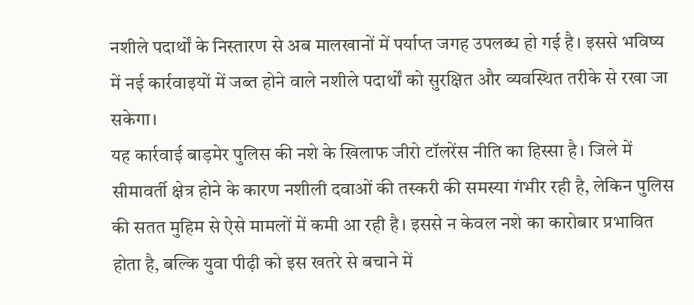नशीले पदार्थों के निस्तारण से अब मालखानों में पर्याप्त जगह उपलब्ध हो गई है। इससे भविष्य में नई कार्रवाइयों में जब्त होने वाले नशीले पदार्थों को सुरक्षित और व्यवस्थित तरीके से रखा जा सकेगा।
यह कार्रवाई बाड़मेर पुलिस की नशे के खिलाफ जीरो टॉलरेंस नीति का हिस्सा है। जिले में सीमावर्ती क्षेत्र होने के कारण नशीली दवाओं की तस्करी की समस्या गंभीर रही है, लेकिन पुलिस की सतत मुहिम से ऐसे मामलों में कमी आ रही है। इससे न केवल नशे का कारोबार प्रभावित होता है, बल्कि युवा पीढ़ी को इस खतरे से बचाने में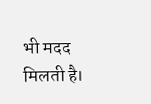भी मदद मिलती है।